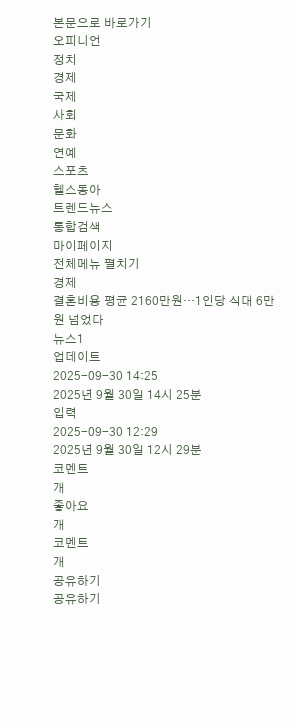본문으로 바로가기
오피니언
정치
경제
국제
사회
문화
연예
스포츠
헬스동아
트렌드뉴스
통합검색
마이페이지
전체메뉴 펼치기
경제
결혼비용 평균 2160만원…1인당 식대 6만원 넘었다
뉴스1
업데이트
2025-09-30 14:25
2025년 9월 30일 14시 25분
입력
2025-09-30 12:29
2025년 9월 30일 12시 29분
코멘트
개
좋아요
개
코멘트
개
공유하기
공유하기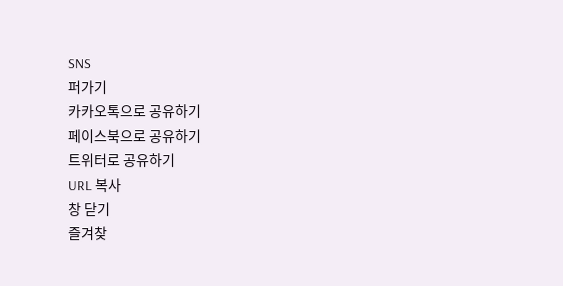SNS
퍼가기
카카오톡으로 공유하기
페이스북으로 공유하기
트위터로 공유하기
URL 복사
창 닫기
즐겨찾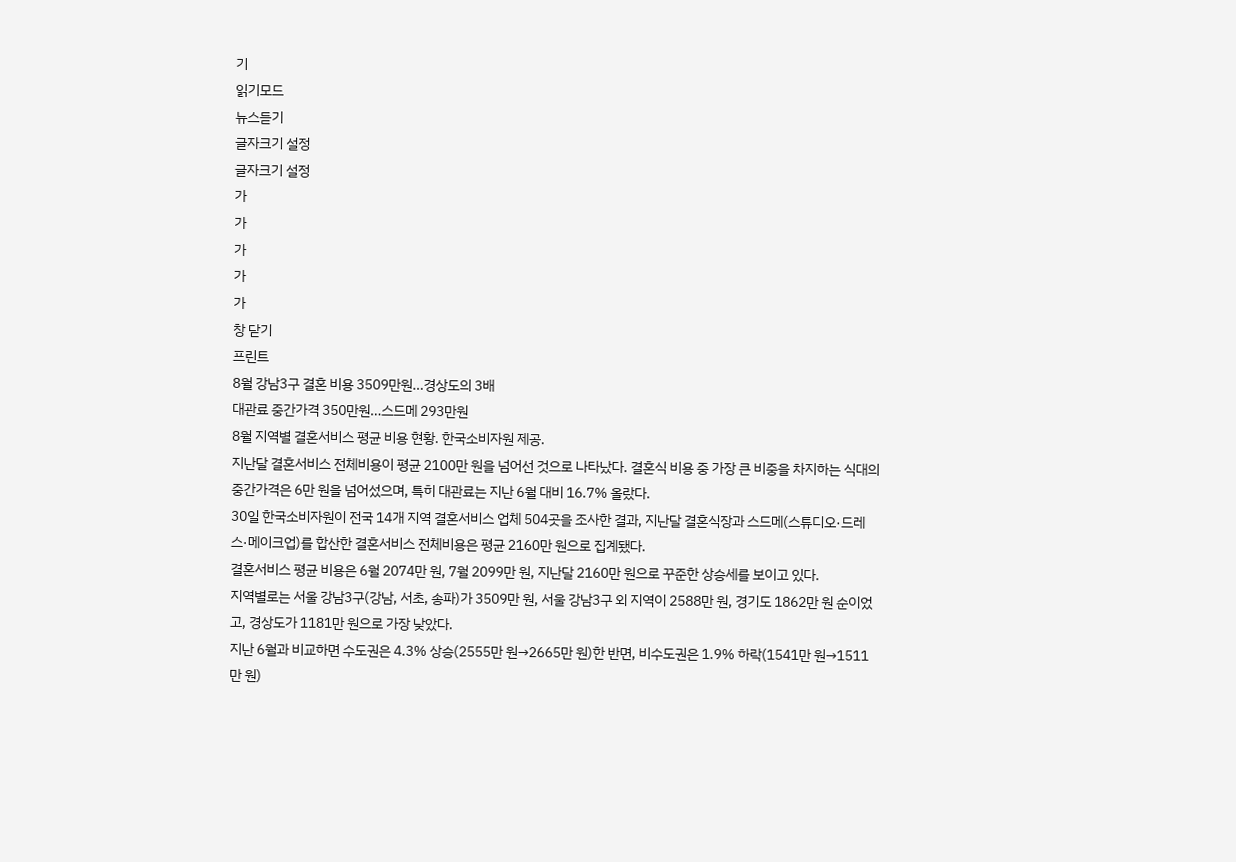기
읽기모드
뉴스듣기
글자크기 설정
글자크기 설정
가
가
가
가
가
창 닫기
프린트
8월 강남3구 결혼 비용 3509만원…경상도의 3배
대관료 중간가격 350만원…스드메 293만원
8월 지역별 결혼서비스 평균 비용 현황. 한국소비자원 제공.
지난달 결혼서비스 전체비용이 평균 2100만 원을 넘어선 것으로 나타났다. 결혼식 비용 중 가장 큰 비중을 차지하는 식대의 중간가격은 6만 원을 넘어섰으며, 특히 대관료는 지난 6월 대비 16.7% 올랐다.
30일 한국소비자원이 전국 14개 지역 결혼서비스 업체 504곳을 조사한 결과, 지난달 결혼식장과 스드메(스튜디오·드레스·메이크업)를 합산한 결혼서비스 전체비용은 평균 2160만 원으로 집계됐다.
결혼서비스 평균 비용은 6월 2074만 원, 7월 2099만 원, 지난달 2160만 원으로 꾸준한 상승세를 보이고 있다.
지역별로는 서울 강남3구(강남, 서초, 송파)가 3509만 원, 서울 강남3구 외 지역이 2588만 원, 경기도 1862만 원 순이었고, 경상도가 1181만 원으로 가장 낮았다.
지난 6월과 비교하면 수도권은 4.3% 상승(2555만 원→2665만 원)한 반면, 비수도권은 1.9% 하락(1541만 원→1511만 원)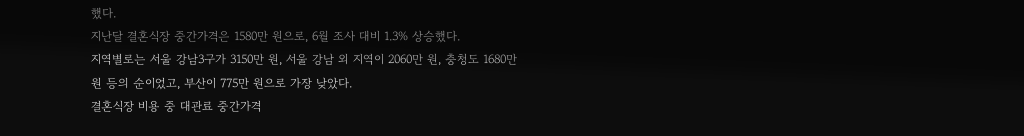했다.
지난달 결혼식장 중간가격은 1580만 원으로, 6월 조사 대비 1.3% 상승했다.
지역별로는 서울 강남3구가 3150만 원, 서울 강남 외 지역이 2060만 원, 충청도 1680만 원 등의 순이었고, 부산이 775만 원으로 가장 낮았다.
결혼식장 비용 중 대관료 중간가격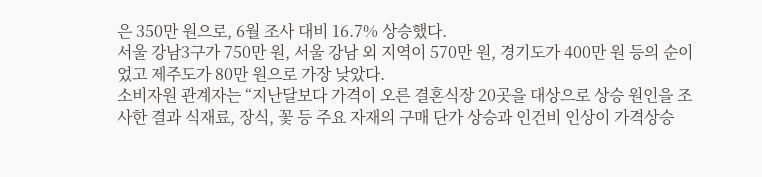은 350만 원으로, 6월 조사 대비 16.7% 상승했다.
서울 강남3구가 750만 원, 서울 강남 외 지역이 570만 원, 경기도가 400만 원 등의 순이었고 제주도가 80만 원으로 가장 낮았다.
소비자원 관계자는 “지난달보다 가격이 오른 결혼식장 20곳을 대상으로 상승 원인을 조사한 결과 식재료, 장식, 꽃 등 주요 자재의 구매 단가 상승과 인건비 인상이 가격상승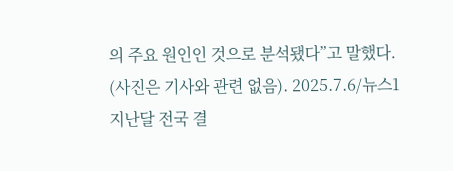의 주요 원인인 것으로 분석됐다”고 말했다.
(사진은 기사와 관련 없음). 2025.7.6/뉴스1
지난달 전국 결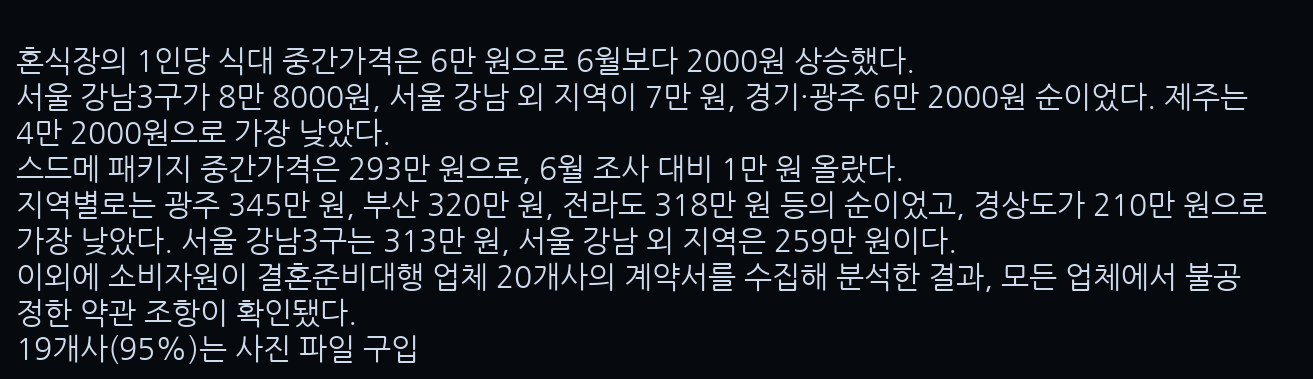혼식장의 1인당 식대 중간가격은 6만 원으로 6월보다 2000원 상승했다.
서울 강남3구가 8만 8000원, 서울 강남 외 지역이 7만 원, 경기·광주 6만 2000원 순이었다. 제주는 4만 2000원으로 가장 낮았다.
스드메 패키지 중간가격은 293만 원으로, 6월 조사 대비 1만 원 올랐다.
지역별로는 광주 345만 원, 부산 320만 원, 전라도 318만 원 등의 순이었고, 경상도가 210만 원으로 가장 낮았다. 서울 강남3구는 313만 원, 서울 강남 외 지역은 259만 원이다.
이외에 소비자원이 결혼준비대행 업체 20개사의 계약서를 수집해 분석한 결과, 모든 업체에서 불공정한 약관 조항이 확인됐다.
19개사(95%)는 사진 파일 구입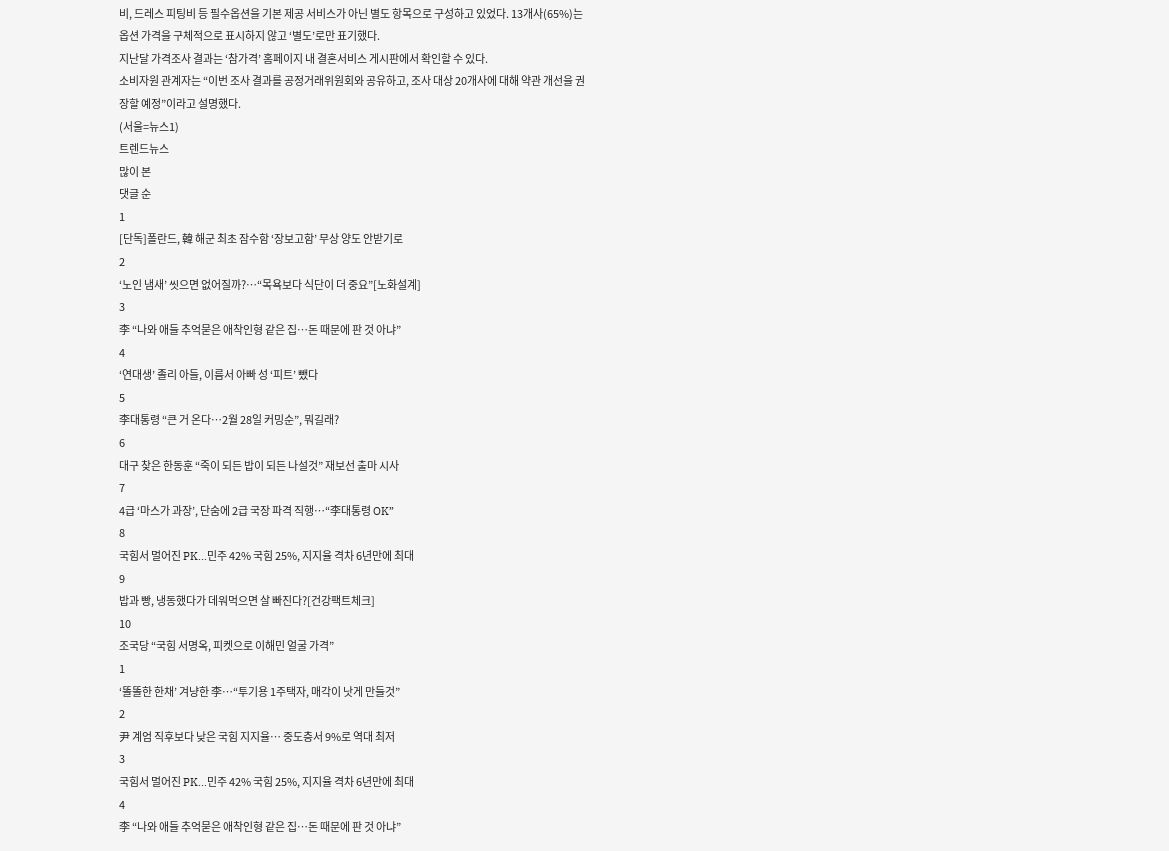비, 드레스 피팅비 등 필수옵션을 기본 제공 서비스가 아닌 별도 항목으로 구성하고 있었다. 13개사(65%)는 옵션 가격을 구체적으로 표시하지 않고 ‘별도’로만 표기했다.
지난달 가격조사 결과는 ‘참가격’ 홈페이지 내 결혼서비스 게시판에서 확인할 수 있다.
소비자원 관계자는 “이번 조사 결과를 공정거래위원회와 공유하고, 조사 대상 20개사에 대해 약관 개선을 권장할 예정”이라고 설명했다.
(서울=뉴스1)
트렌드뉴스
많이 본
댓글 순
1
[단독]폴란드, 韓 해군 최초 잠수함 ‘장보고함’ 무상 양도 안받기로
2
‘노인 냄새’ 씻으면 없어질까?…“목욕보다 식단이 더 중요”[노화설계]
3
李 “나와 애들 추억묻은 애착인형 같은 집…돈 때문에 판 것 아냐”
4
‘연대생’ 졸리 아들, 이름서 아빠 성 ‘피트’ 뺐다
5
李대통령 “큰 거 온다…2월 28일 커밍순”, 뭐길래?
6
대구 찾은 한동훈 “죽이 되든 밥이 되든 나설것” 재보선 출마 시사
7
4급 ‘마스가 과장’, 단숨에 2급 국장 파격 직행…“李대통령 OK”
8
국힘서 멀어진 PK…민주 42% 국힘 25%, 지지율 격차 6년만에 최대
9
밥과 빵, 냉동했다가 데워먹으면 살 빠진다?[건강팩트체크]
10
조국당 “국힘 서명옥, 피켓으로 이해민 얼굴 가격”
1
‘똘똘한 한채’ 겨냥한 李…“투기용 1주택자, 매각이 낫게 만들것”
2
尹 계엄 직후보다 낮은 국힘 지지율… 중도층서 9%로 역대 최저
3
국힘서 멀어진 PK…민주 42% 국힘 25%, 지지율 격차 6년만에 최대
4
李 “나와 애들 추억묻은 애착인형 같은 집…돈 때문에 판 것 아냐”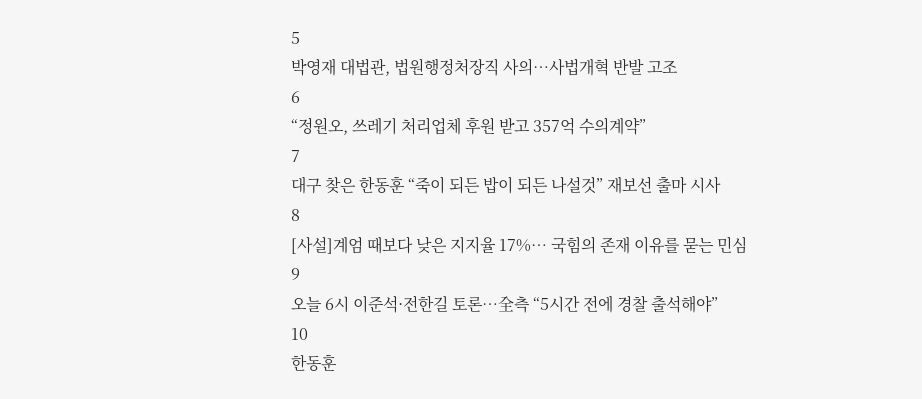5
박영재 대법관, 법원행정처장직 사의…사법개혁 반발 고조
6
“정원오, 쓰레기 처리업체 후원 받고 357억 수의계약”
7
대구 찾은 한동훈 “죽이 되든 밥이 되든 나설것” 재보선 출마 시사
8
[사설]계엄 때보다 낮은 지지율 17%… 국힘의 존재 이유를 묻는 민심
9
오늘 6시 이준석·전한길 토론…全측 “5시간 전에 경찰 출석해야”
10
한동훈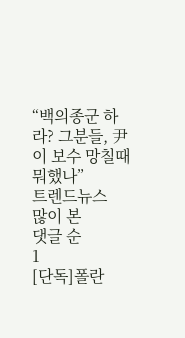“백의종군 하라? 그분들, 尹이 보수 망칠때 뭐했나”
트렌드뉴스
많이 본
댓글 순
1
[단독]폴란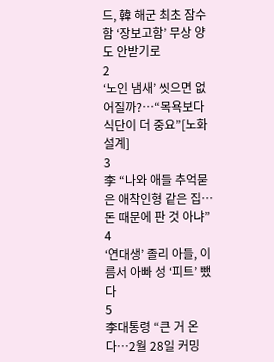드, 韓 해군 최초 잠수함 ‘장보고함’ 무상 양도 안받기로
2
‘노인 냄새’ 씻으면 없어질까?…“목욕보다 식단이 더 중요”[노화설계]
3
李 “나와 애들 추억묻은 애착인형 같은 집…돈 때문에 판 것 아냐”
4
‘연대생’ 졸리 아들, 이름서 아빠 성 ‘피트’ 뺐다
5
李대통령 “큰 거 온다…2월 28일 커밍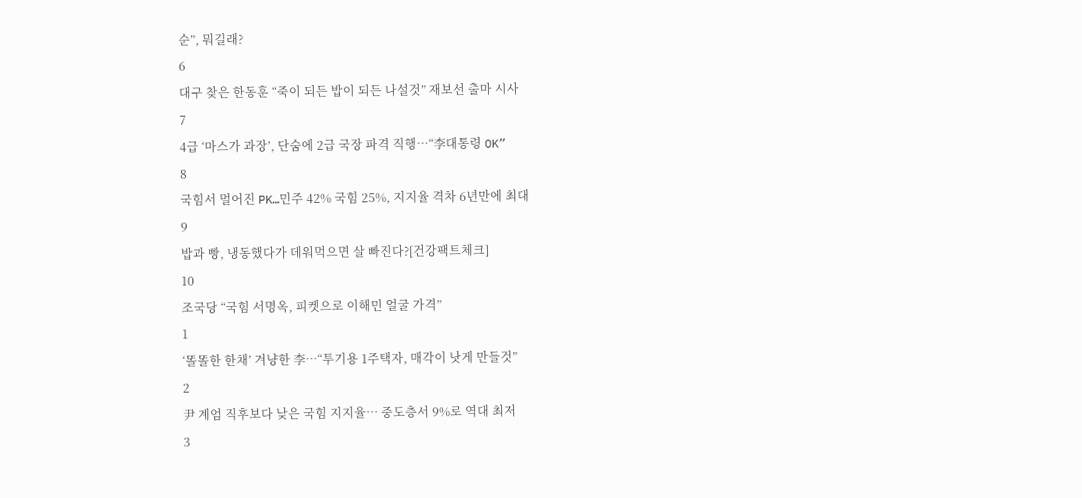순”, 뭐길래?
6
대구 찾은 한동훈 “죽이 되든 밥이 되든 나설것” 재보선 출마 시사
7
4급 ‘마스가 과장’, 단숨에 2급 국장 파격 직행…“李대통령 OK”
8
국힘서 멀어진 PK…민주 42% 국힘 25%, 지지율 격차 6년만에 최대
9
밥과 빵, 냉동했다가 데워먹으면 살 빠진다?[건강팩트체크]
10
조국당 “국힘 서명옥, 피켓으로 이해민 얼굴 가격”
1
‘똘똘한 한채’ 겨냥한 李…“투기용 1주택자, 매각이 낫게 만들것”
2
尹 계엄 직후보다 낮은 국힘 지지율… 중도층서 9%로 역대 최저
3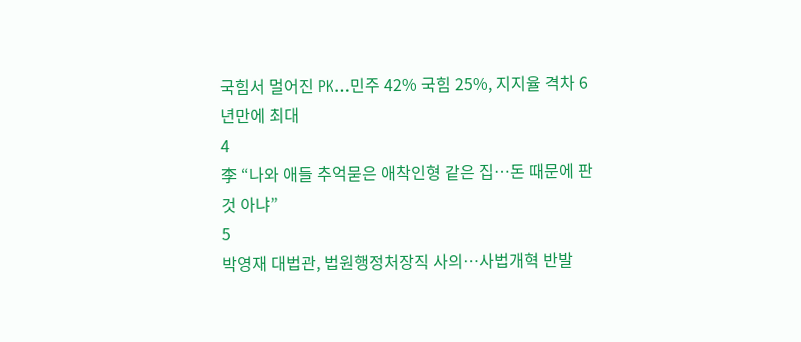국힘서 멀어진 PK…민주 42% 국힘 25%, 지지율 격차 6년만에 최대
4
李 “나와 애들 추억묻은 애착인형 같은 집…돈 때문에 판 것 아냐”
5
박영재 대법관, 법원행정처장직 사의…사법개혁 반발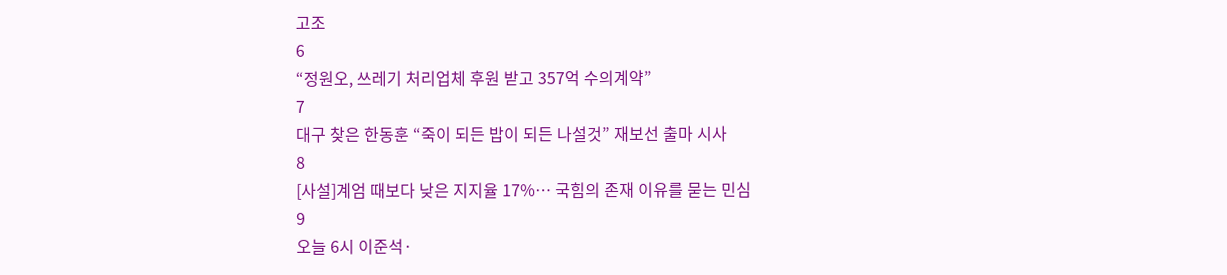고조
6
“정원오, 쓰레기 처리업체 후원 받고 357억 수의계약”
7
대구 찾은 한동훈 “죽이 되든 밥이 되든 나설것” 재보선 출마 시사
8
[사설]계엄 때보다 낮은 지지율 17%… 국힘의 존재 이유를 묻는 민심
9
오늘 6시 이준석·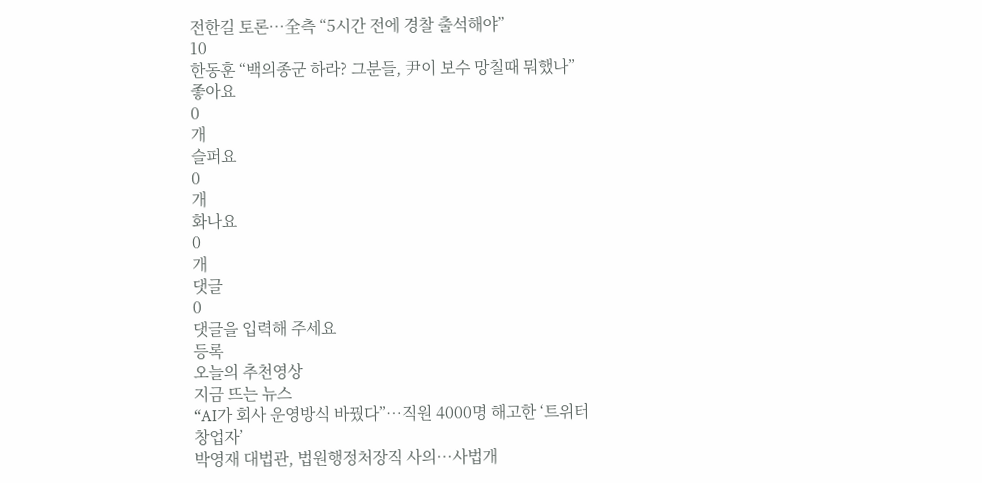전한길 토론…全측 “5시간 전에 경찰 출석해야”
10
한동훈 “백의종군 하라? 그분들, 尹이 보수 망칠때 뭐했나”
좋아요
0
개
슬퍼요
0
개
화나요
0
개
댓글
0
댓글을 입력해 주세요
등록
오늘의 추천영상
지금 뜨는 뉴스
“AI가 회사 운영방식 바꿨다”…직원 4000명 해고한 ‘트위터 창업자’
박영재 대법관, 법원행정처장직 사의…사법개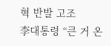혁 반발 고조
李대통령 “큰 거 온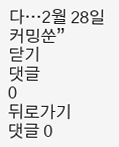다…2월 28일 커밍쑨”
닫기
댓글
0
뒤로가기
댓글 0